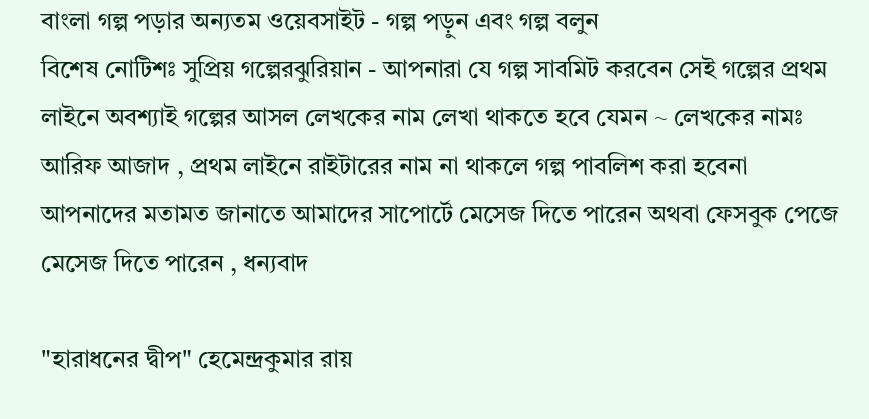বাংলা গল্প পড়ার অন্যতম ওয়েবসাইট - গল্প পড়ুন এবং গল্প বলুন
বিশেষ নোটিশঃ সুপ্রিয় গল্পেরঝুরিয়ান - আপনারা যে গল্প সাবমিট করবেন সেই গল্পের প্রথম লাইনে অবশ্যাই গল্পের আসল লেখকের নাম লেখা থাকতে হবে যেমন ~ লেখকের নামঃ আরিফ আজাদ , প্রথম লাইনে রাইটারের নাম না থাকলে গল্প পাবলিশ করা হবেনা
আপনাদের মতামত জানাতে আমাদের সাপোর্টে মেসেজ দিতে পারেন অথবা ফেসবুক পেজে মেসেজ দিতে পারেন , ধন্যবাদ

"হারাধনের দ্বীপ" হেমেন্দ্রকুমার রায়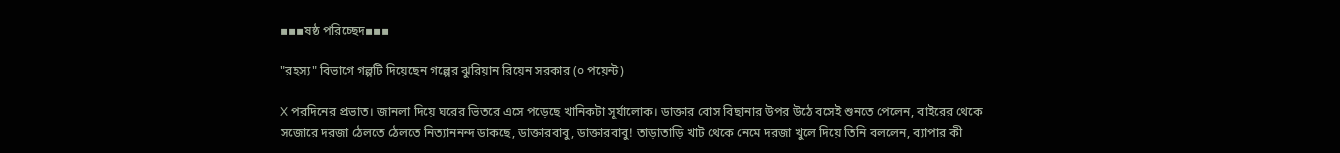▪▪▪ষষ্ঠ পরিচ্ছেদ▪▪▪

"রহস্য" বিভাগে গল্পটি দিয়েছেন গল্পের ঝুরিয়ান রিয়েন সরকার (০ পয়েন্ট)

X পরদিনের প্রভাত। জানলা দিয়ে ঘরের ভিতরে এসে পড়েছে খানিকটা সূর্যালোক। ডাক্তার বোস বিছানার উপর উঠে বসেই শুনতে পেলেন, বাইরের থেকে সজোরে দরজা ঠেলতে ঠেলতে নিত্যাননন্দ ডাকছে, ডাক্তারবাবু, ডাক্তারবাবু! তাড়াতাড়ি খাট থেকে নেমে দরজা খুলে দিয়ে তিনি বললেন, ব্যাপার কী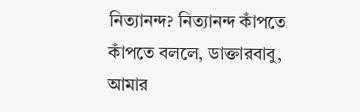নিত্যানন্দ? নিত্যানন্দ কাঁপতে কাঁপতে বললে, ডাক্তারবাবু, আমার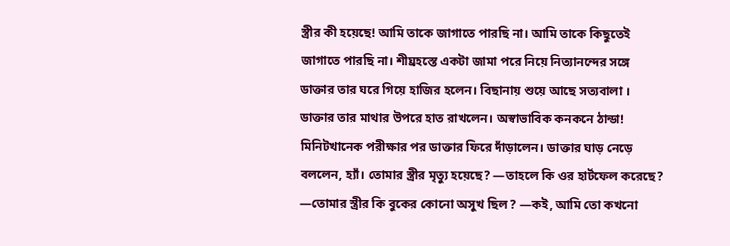স্ত্রীর কী হয়েছে! আমি তাকে জাগাতে পারছি না। আমি তাকে কিছুতেই জাগাতে পারছি না। শীঘ্রহস্তে একটা জামা পরে নিয়ে নিত্যানন্দের সঙ্গে ডাক্তার তার ঘরে গিয়ে হাজির হলেন। বিছানায় শুয়ে আছে সত্যবালা । ডাক্তার তার মাথার উপরে হাত রাখলেন। অস্বাভাবিক কনকনে ঠান্ডা! মিনিটখানেক পরীক্ষার পর ডাক্তার ফিরে দাঁড়ালেন। ডাক্তার ঘাড় নেড়ে বললেন, হ্যাঁ। তোমার স্ত্রীর মৃত্যু হয়েছে? —তাহলে কি ওর হার্টফেল করেছে? —তোমার স্ত্রীর কি বুকের কোনো অসুখ ছিল? —কই, আমি তো কখনো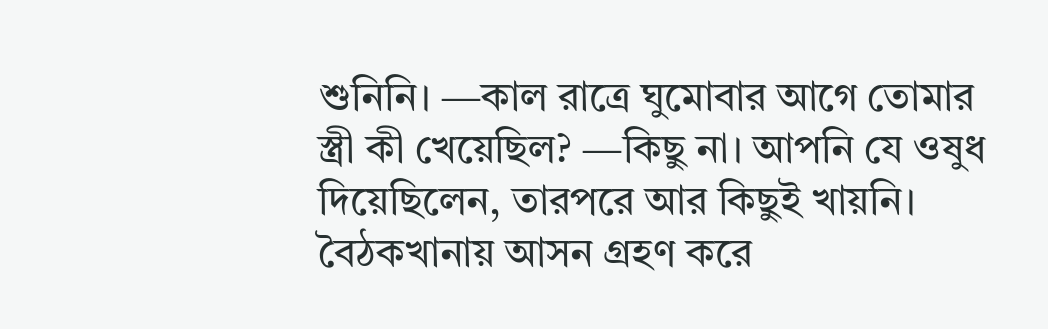শুনিনি। —কাল রাত্রে ঘুমোবার আগে তোমার স্ত্রী কী খেয়েছিল? —কিছু না। আপনি যে ওষুধ দিয়েছিলেন, তারপরে আর কিছুই খায়নি। বৈঠকখানায় আসন গ্রহণ করে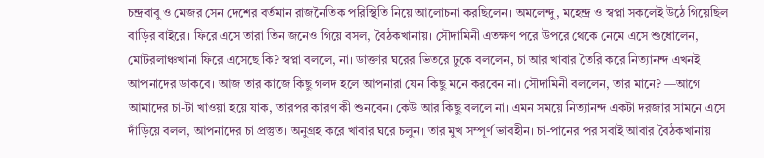চন্দ্রবাবু ও মেজর সেন দেশের বর্তমান রাজনৈতিক পরিস্থিতি নিয়ে আলোচনা করছিলেন। অমলেন্দু, মহেন্দ্র ও স্বপ্না সকলেই উঠে গিয়েছিল বাড়ির বাইরে। ফিরে এসে তারা তিন জনেও গিয়ে বসল, বৈঠকখানায়। সৌদামিনী এতক্ষণ পরে উপরে থেকে নেমে এসে শুধোলেন, মোটরলাঞ্চখানা ফিরে এসেছে কি? স্বপ্না বললে, না। ডাক্তার ঘরের ভিতরে ঢুকে বললেন, চা আর খাবার তৈরি করে নিত্যানন্দ এখনই আপনাদের ডাকবে। আজ তার কাজে কিছু গলদ হলে আপনারা যেন কিছু মনে করবেন না। সৌদামিনী বললেন, তার মানে? —আগে আমাদের চা-টা খাওয়া হয়ে যাক, তারপর কারণ কী শুনবেন। কেউ আর কিছু বললে না। এমন সময়ে নিত্যানন্দ একটা দরজার সামনে এসে দাঁড়িয়ে বলল, আপনাদের চা প্রস্তুত। অনুগ্রহ করে খাবার ঘরে চলুন। তার মুখ সম্পূর্ণ ভাবহীন। চা-পানের পর সবাই আবার বৈঠকখানায়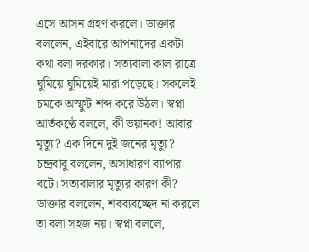এসে আসন গ্রহণ করলে। ডাক্তার বললেন, এইবারে আপনাদের একটা কথা বলা দরকার। সত্যবালা কাল রাত্রে ঘুমিয়ে ঘুমিয়েই মারা পড়েছে। সকলেই চমকে অস্ফুট শব্দ করে উঠল। স্বপ্না আর্তকণ্ঠে বললে, কী ভয়ানক! আবার মৃত্যু? এক দিনে দুই জনের মৃত্যু? চন্দ্রবাবু বললেন, অসাধারণ ব্যাপার বটে। সত্যবালার মৃত্যুর কারণ কী? ডাক্তার বললেন, শবব্যবচ্ছেদ না করলে তা বলা সহজ নয়। স্বপ্না বললে,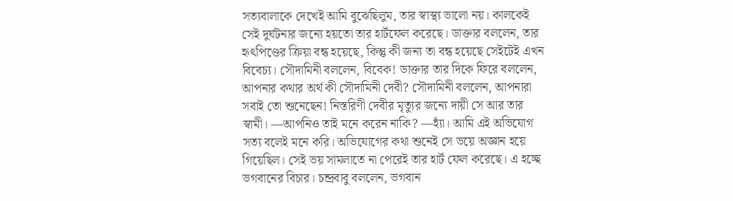সত্যবালাকে দেখেই আমি বুঝেছিলুম, তার স্বাস্থ্য ভালো নয়। কালকেই সেই দুর্ঘটনার জন্যে হয়তো তার হার্টফেল করেছে। ডাক্তার বললেন, তার হৃৎপিণ্ডের ক্রিয়া বন্ধ হয়েছে, কিন্তু কী জন্য তা বন্ধ হয়েছে সেইটেই এখন বিবেচ্য। সৌদামিনী বললেন, বিবেক! ডাক্তার তার দিকে ফিরে বললেন, আপনার কথার অর্থ কী সৌদামিনী দেবী? সৌদামিনী বললেন, আপনারা সবাই তো শুনেছেন! নিস্তরিণী দেবীর মৃত্যুর জন্যে দায়ী সে আর তার স্বামী। —আপনিও তাই মনে করেন নাকি? —হ্যাঁ। আমি এই অভিযোগ সত্য বলেই মনে করি। অভিযোগের কথা শুনেই সে ভয়ে অজ্ঞান হয়ে গিয়েছিল। সেই ভয় সামলাতে না পেরেই তার হার্ট ফেল করেছে। এ হচ্ছে ভগবানের বিচার। চন্দ্রবাবু বললেন, ভগবান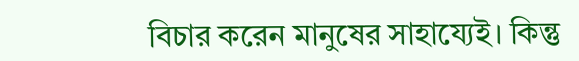বিচার করেন মানুষের সাহায্যেই। কিন্তু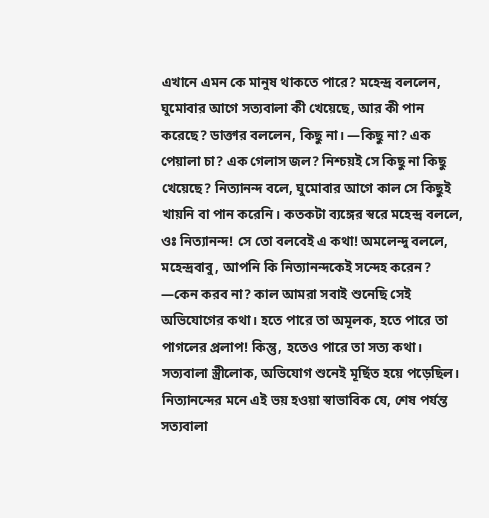এখানে এমন কে মানুষ থাকতে পারে? মহেন্দ্র বললেন, ঘুমোবার আগে সত্যবালা কী খেয়েছে, আর কী পান করেছে? ডাক্তার বললেন, কিছু না। —কিছু না? এক পেয়ালা চা? এক গেলাস জল? নিশ্চয়ই সে কিছু না কিছু খেয়েছে? নিত্যানন্দ বলে, ঘুমোবার আগে কাল সে কিছুই খায়নি বা পান করেনি। কতকটা ব্যঙ্গের স্বরে মহেন্দ্র বললে, ওঃ নিত্যানন্দ! সে তো বলবেই এ কথা! অমলেন্দু বললে, মহেন্দ্রবাবু, আপনি কি নিত্যানন্দকেই সন্দেহ করেন? —কেন করব না? কাল আমরা সবাই শুনেছি সেই অভিযোগের কথা। হতে পারে তা অমূলক, হতে পারে তা পাগলের প্রলাপ! কিন্তু, হতেও পারে তা সত্য কথা। সত্যবালা স্ত্রীলোক, অভিযোগ শুনেই মূৰ্ছিত হয়ে পড়েছিল। নিত্যানন্দের মনে এই ভয় হওয়া স্বাভাবিক যে, শেষ পর্যন্ত সত্যবালা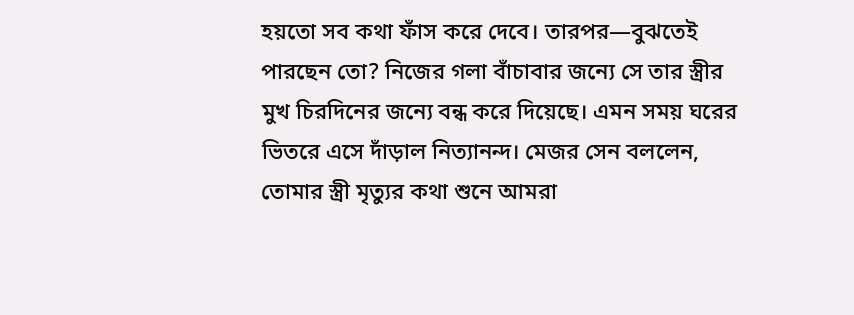হয়তো সব কথা ফাঁস করে দেবে। তারপর—বুঝতেই পারছেন তো? নিজের গলা বাঁচাবার জন্যে সে তার স্ত্রীর মুখ চিরদিনের জন্যে বন্ধ করে দিয়েছে। এমন সময় ঘরের ভিতরে এসে দাঁড়াল নিত্যানন্দ। মেজর সেন বললেন, তোমার স্ত্রী মৃত্যুর কথা শুনে আমরা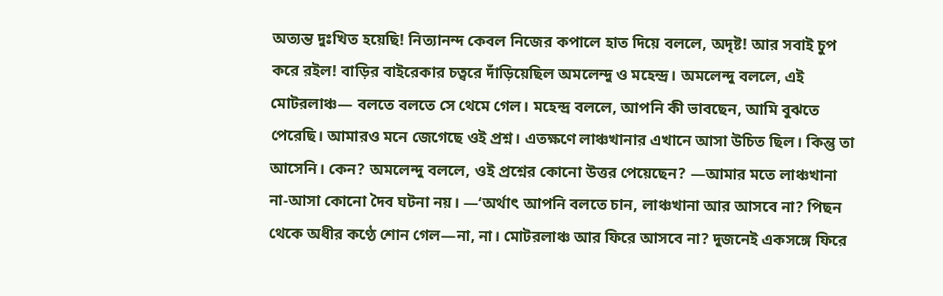অত্যন্ত দুঃখিত হয়েছি! নিত্যানন্দ কেবল নিজের কপালে হাত দিয়ে বললে, অদৃষ্ট! আর সবাই চুপ করে রইল! বাড়ির বাইরেকার চত্বরে দাঁড়িয়েছিল অমলেন্দু ও মহেন্দ্র। অমলেন্দু বললে, এই মোটরলাঞ্চ— বলতে বলতে সে থেমে গেল। মহেন্দ্র বললে, আপনি কী ভাবছেন, আমি বুঝতে পেরেছি। আমারও মনে জেগেছে ওই প্রশ্ন। এতক্ষণে লাঞ্চখানার এখানে আসা উচিত ছিল। কিন্তু তা আসেনি। কেন? অমলেন্দু বললে, ওই প্রশ্নের কোনো উত্তর পেয়েছেন? —আমার মতে লাঞ্চখানা না-আসা কোনো দৈব ঘটনা নয়। —‘অর্থাৎ আপনি বলতে চান, লাঞ্চখানা আর আসবে না? পিছন থেকে অধীর কণ্ঠে শোন গেল—না, না। মোটরলাঞ্চ আর ফিরে আসবে না? দুজনেই একসঙ্গে ফিরে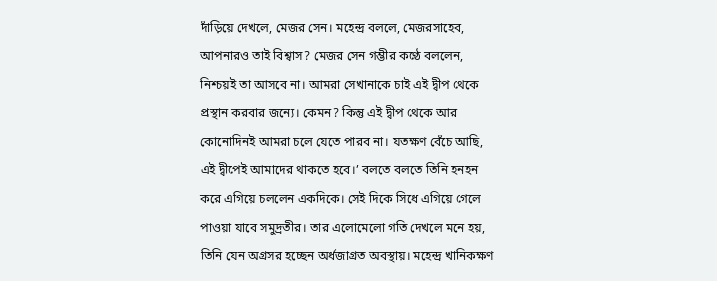দাঁড়িয়ে দেখলে, মেজর সেন। মহেন্দ্র বললে, মেজরসাহেব, আপনারও তাই বিশ্বাস? মেজর সেন গম্ভীর কণ্ঠে বললেন, নিশ্চয়ই তা আসবে না। আমরা সেখানাকে চাই এই দ্বীপ থেকে প্রস্থান করবার জন্যে। কেমন? কিন্তু এই দ্বীপ থেকে আর কোনোদিনই আমরা চলে যেতে পারব না। যতক্ষণ বেঁচে আছি, এই দ্বীপেই আমাদের থাকতে হবে।’ বলতে বলতে তিনি হনহন করে এগিয়ে চললেন একদিকে। সেই দিকে সিধে এগিয়ে গেলে পাওয়া যাবে সমুদ্রতীর। তার এলোমেলো গতি দেখলে মনে হয়, তিনি যেন অগ্রসর হচ্ছেন অর্ধজাগ্রত অবস্থায়। মহেন্দ্র খানিকক্ষণ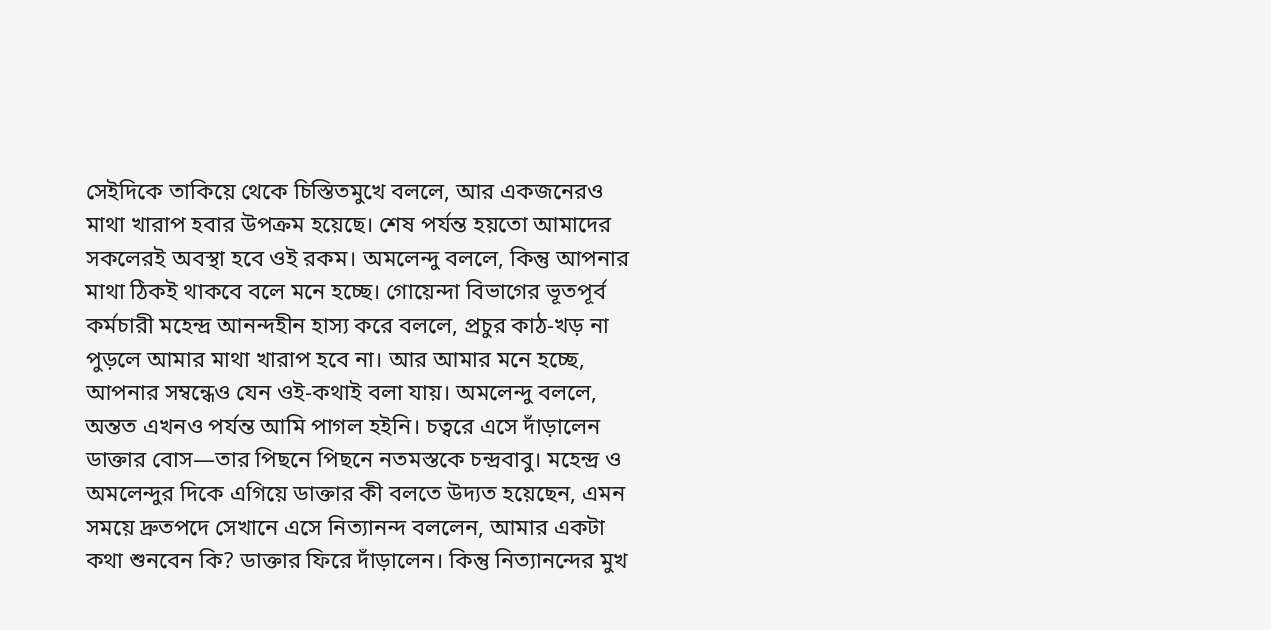সেইদিকে তাকিয়ে থেকে চিস্তিতমুখে বললে, আর একজনেরও মাথা খারাপ হবার উপক্রম হয়েছে। শেষ পর্যন্ত হয়তো আমাদের সকলেরই অবস্থা হবে ওই রকম। অমলেন্দু বললে, কিন্তু আপনার মাথা ঠিকই থাকবে বলে মনে হচ্ছে। গোয়েন্দা বিভাগের ভূতপূর্ব কর্মচারী মহেন্দ্র আনন্দহীন হাস্য করে বললে, প্রচুর কাঠ-খড় না পুড়লে আমার মাথা খারাপ হবে না। আর আমার মনে হচ্ছে, আপনার সম্বন্ধেও যেন ওই-কথাই বলা যায়। অমলেন্দু বললে, অন্তত এখনও পর্যন্ত আমি পাগল হইনি। চত্বরে এসে দাঁড়ালেন ডাক্তার বোস—তার পিছনে পিছনে নতমস্তকে চন্দ্রবাবু। মহেন্দ্র ও অমলেন্দুর দিকে এগিয়ে ডাক্তার কী বলতে উদ্যত হয়েছেন, এমন সময়ে দ্রুতপদে সেখানে এসে নিত্যানন্দ বললেন, আমার একটা কথা শুনবেন কি? ডাক্তার ফিরে দাঁড়ালেন। কিন্তু নিত্যানন্দের মুখ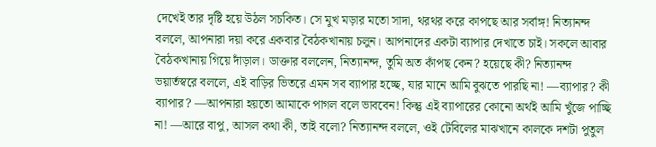দেখেই তার দৃষ্টি হয়ে উঠল সচকিত। সে মুখ মড়ার মতো সাদা, থরথর করে কাপছে আর সর্বাঙ্গ! নিত্যানন্দ বললে, আপনারা দয়া করে একবার বৈঠকখানায় চলুন। আপনাদের একটা ব্যাপার দেখাতে চাই। সকলে আবার বৈঠকখানায় গিয়ে দাঁড়াল। ডাক্তার বললেন, নিত্যানন্দ, তুমি অত কাঁপছ কেন? হয়েছে কী? নিত্যানন্দ ভয়ার্তস্বরে বললে, এই বাড়ির ভিতরে এমন সব ব্যাপার হচ্ছে, যার মানে আমি বুঝতে পারছি না! —ব্যাপার? কী ব্যাপার? —আপনারা হয়তো আমাকে পাগল বলে ভাববেন! কিন্তু এই ব্যাপারের কোনো অর্থই আমি খুঁজে পাচ্ছি না! —আরে বাপু, আসল কথা কী, তাই বলো? নিত্যানন্দ বললে, ওই টেবিলের মাঝখানে কালকে দশটা পুতুল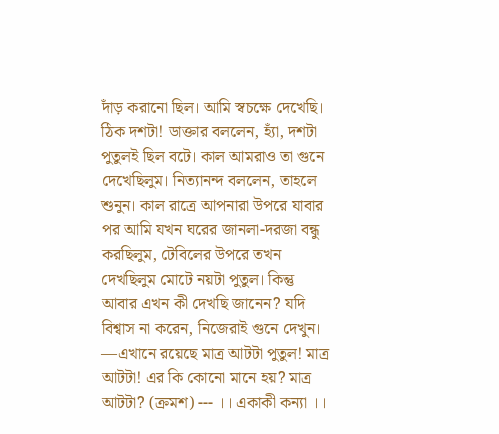দাঁড় করানো ছিল। আমি স্বচক্ষে দেখেছি। ঠিক দশটা! ডাক্তার বললেন, হ্যাঁ, দশটা পুতুলই ছিল বটে। কাল আমরাও তা গুনে দেখেছিলুম। নিত্যানন্দ বললেন, তাহলে শুনুন। কাল রাত্রে আপনারা উপরে যাবার পর আমি যখন ঘরের জানলা-দরজা বন্ধু করছিলুম, টেবিলের উপরে তখন দেখছিলুম মোটে নয়টা পুতুল। কিন্তু আবার এখন কী দেখছি জানেন? যদি বিশ্বাস না করেন, নিজেরাই গুনে দেখুন। —এখানে রয়েছে মাত্র আটটা পুতুল! মাত্র আটটা! এর কি কোনো মানে হয়? মাত্র আটটা? (ক্রমশ) --- ।। একাকী কন্যা ।।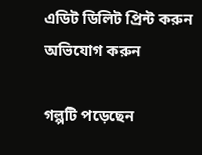এডিট ডিলিট প্রিন্ট করুন  অভিযোগ করুন

গল্পটি পড়েছেন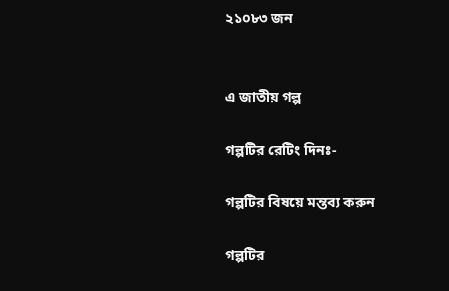২১০৮৩ জন


এ জাতীয় গল্প

গল্পটির রেটিং দিনঃ-

গল্পটির বিষয়ে মন্তব্য করুন

গল্পটির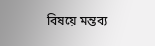বিষয়ে মন্তব্য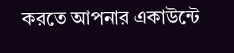করতে আপনার একাউন্টে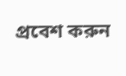প্রবেশ করুন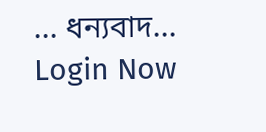... ধন্যবাদ... Login Now